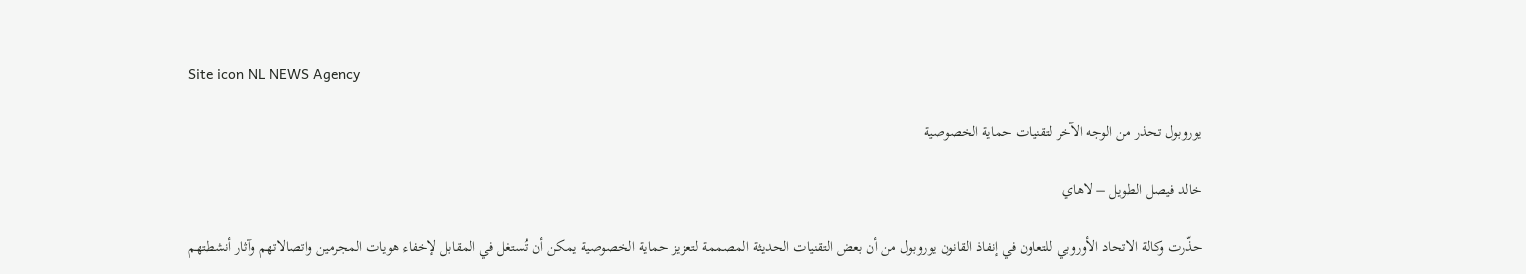Site icon NL NEWS Agency

يوروبول تحذر من الوجه الآخر لتقنيات حماية الخصوصية

خالد فيصل الطويل – لاهاي

حذّرت وكالة الاتحاد الأوروبي للتعاون في إنفاذ القانون يوروبول من أن بعض التقنيات الحديثة المصممة لتعزيز حماية الخصوصية يمكن أن تُستغل في المقابل لإخفاء هويات المجرمين واتصالاتهم وآثار أنشطتهم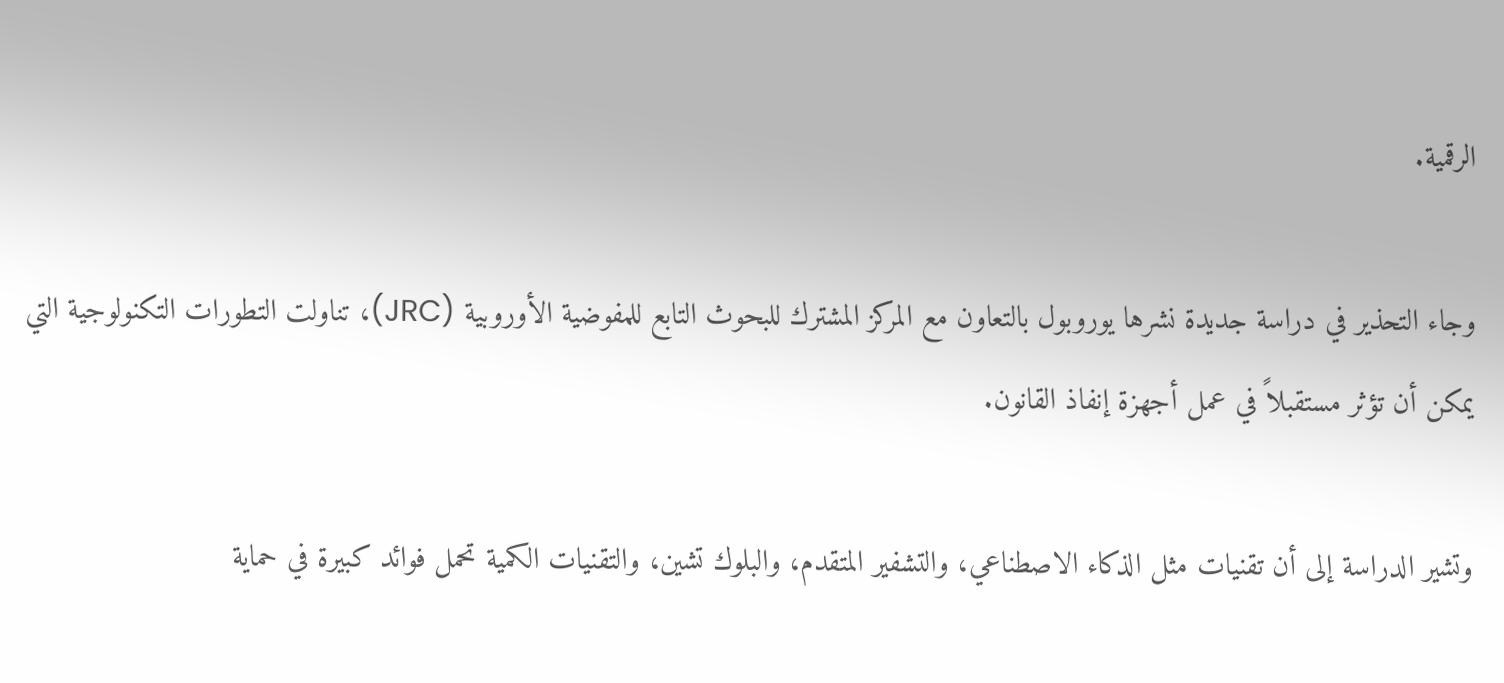الرقمية.

وجاء التحذير في دراسة جديدة نشرها يوروبول بالتعاون مع المركز المشترك للبحوث التابع للمفوضية الأوروبية (JRC)، تناولت التطورات التكنولوجية التي يمكن أن تؤثر مستقبلاً في عمل أجهزة إنفاذ القانون.

وتشير الدراسة إلى أن تقنيات مثل الذكاء الاصطناعي، والتشفير المتقدم، والبلوك تشين، والتقنيات الكمية تحمل فوائد كبيرة في حماية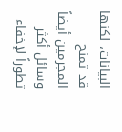البيانات، لكنها قد تمنح المجرمين أيضاً وسائل أكثر تطوراً لإخفاء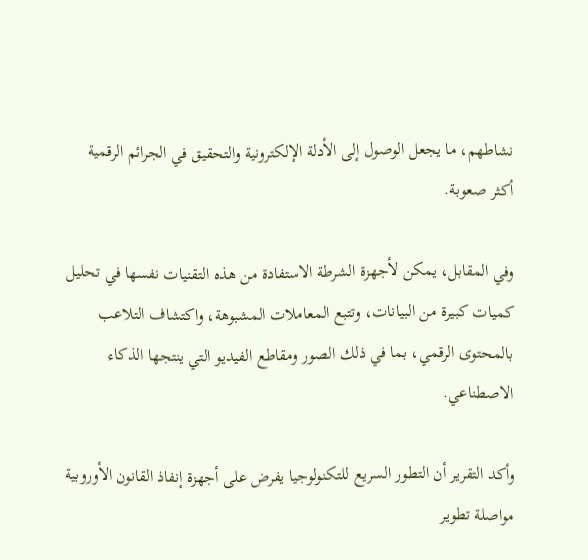نشاطهم، ما يجعل الوصول إلى الأدلة الإلكترونية والتحقيق في الجرائم الرقمية أكثر صعوبة.

وفي المقابل، يمكن لأجهزة الشرطة الاستفادة من هذه التقنيات نفسها في تحليل كميات كبيرة من البيانات، وتتبع المعاملات المشبوهة، واكتشاف التلاعب بالمحتوى الرقمي، بما في ذلك الصور ومقاطع الفيديو التي ينتجها الذكاء الاصطناعي.

وأكد التقرير أن التطور السريع للتكنولوجيا يفرض على أجهزة إنفاذ القانون الأوروبية مواصلة تطوير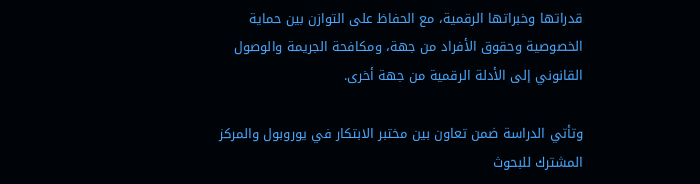قدراتها وخبراتها الرقمية، مع الحفاظ على التوازن بين حماية الخصوصية وحقوق الأفراد من جهة، ومكافحة الجريمة والوصول القانوني إلى الأدلة الرقمية من جهة أخرى.

وتأتي الدراسة ضمن تعاون بين مختبر الابتكار في يوروبول والمركز المشترك للبحوث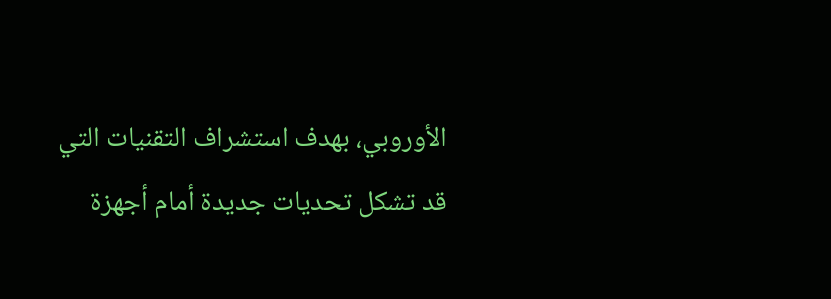الأوروبي، بهدف استشراف التقنيات التي قد تشكل تحديات جديدة أمام أجهزة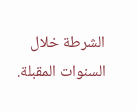الشرطة خلال السنوات المقبلة.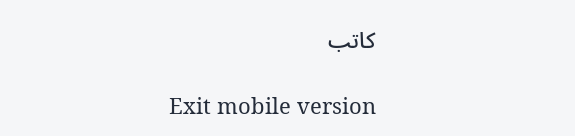كاتب

Exit mobile version